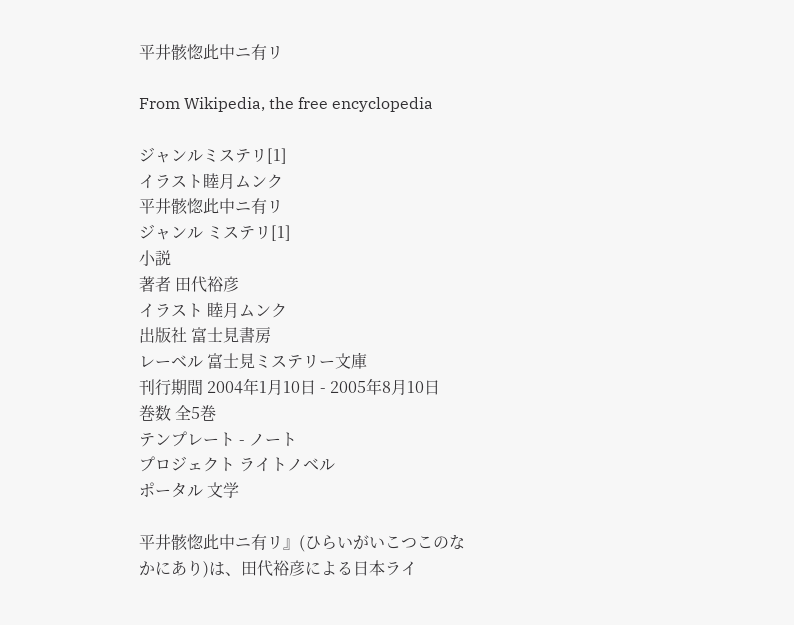平井骸惚此中ニ有リ

From Wikipedia, the free encyclopedia

ジャンルミステリ[1]
イラスト睦月ムンク
平井骸惚此中ニ有リ
ジャンル ミステリ[1]
小説
著者 田代裕彦
イラスト 睦月ムンク
出版社 富士見書房
レーベル 富士見ミステリー文庫
刊行期間 2004年1月10日 - 2005年8月10日
巻数 全5巻
テンプレート - ノート
プロジェクト ライトノベル
ポータル 文学

平井骸惚此中ニ有リ』(ひらいがいこつこのなかにあり)は、田代裕彦による日本ライ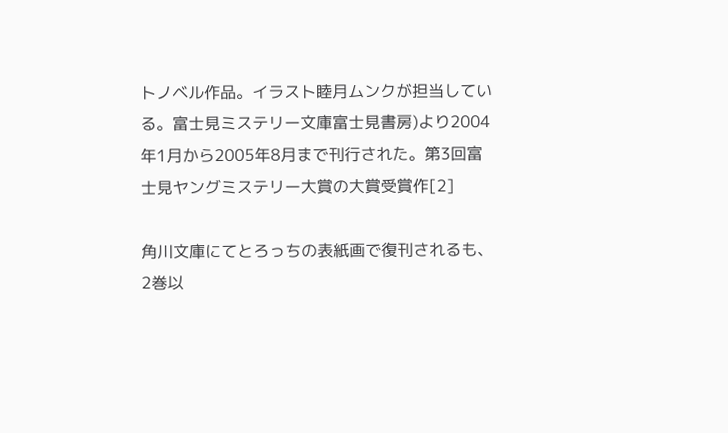トノベル作品。イラスト睦月ムンクが担当している。富士見ミステリー文庫富士見書房)より2004年1月から2005年8月まで刊行された。第3回富士見ヤングミステリー大賞の大賞受賞作[2]

角川文庫にてとろっちの表紙画で復刊されるも、2巻以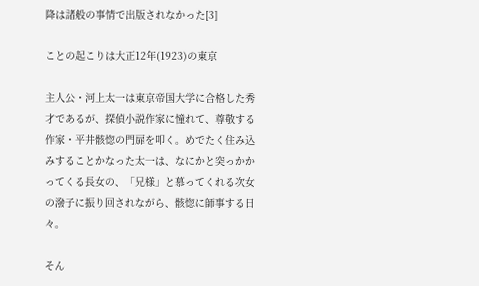降は諸般の事情で出版されなかった[3]

ことの起こりは大正12年(1923)の東京

主人公・河上太一は東京帝国大学に合格した秀才であるが、探偵小説作家に憧れて、尊敬する作家・平井骸惚の門扉を叩く。めでたく住み込みすることかなった太一は、なにかと突っかかってくる長女の、「兄様」と慕ってくれる次女の潑子に振り回されながら、骸惚に師事する日々。

そん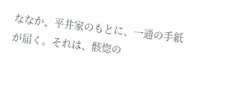ななか、平井家のもとに、一通の手紙が届く。それは、骸惚の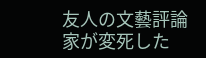友人の文藝評論家が変死した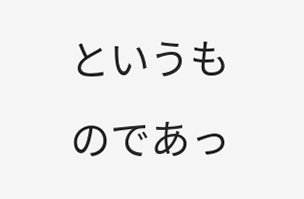というものであっ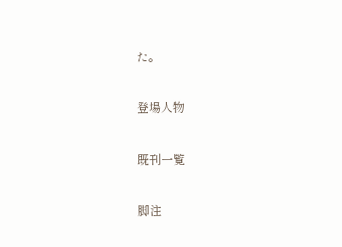た。

登場人物

既刊一覧

脚注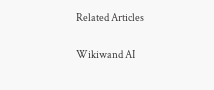Related Articles

Wikiwand AI